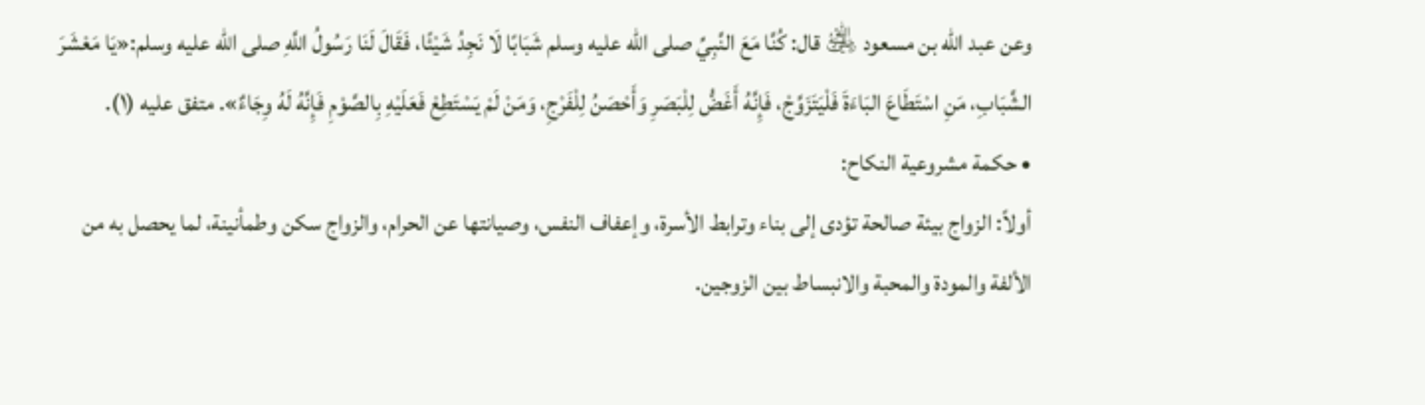وعن عبد الله بن مسعود ﵁ قال: كُنَّا مَعَ النَّبِيِّ صلى الله عليه وسلم شَبَابًا لَا نَجِدُ شَيْئًا، فَقَالَ لَنَا رَسُولُ اللَّهِ صلى الله عليه وسلم:«يَا مَعْشَرَ الشَّبَابِ، مَنِ اسْتَطَاعَ البَاءَةَ فَلْيَتَزَوَّجْ، فَإِنَّهُ أَغَضُّ لِلْبَصَرِ وَأَحْصَنُ لِلْفَرْجِ، وَمَنْ لَمْ يَسْتَطِعْ فَعَلَيْهِ بِالصَّوْمِ فَإِنَّهُ لَهُ وِجَاءٌ». متفق عليه (١).
• حكمة مشروعية النكاح:
أولاً: الزواج بيئة صالحة تؤدى إلى بناء وترابط الأسرة، وإعفاف النفس، وصيانتها عن الحرام، والزواج سكن وطمأنينة، لما يحصل به من الألفة والمودة والمحبة والانبساط بين الزوجين.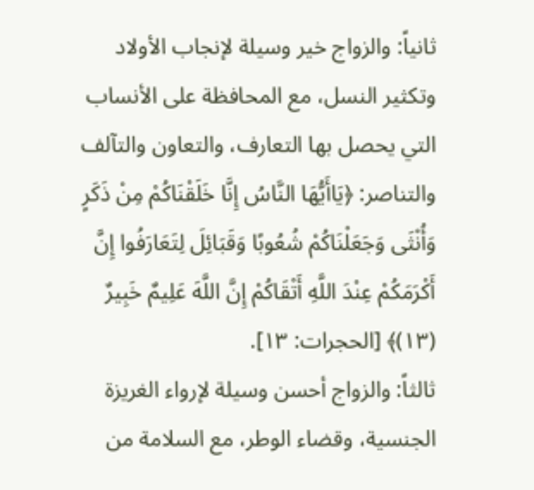ثانياً: والزواج خير وسيلة لإنجاب الأولاد وتكثير النسل، مع المحافظة على الأنساب التي يحصل بها التعارف، والتعاون والتآلف والتناصر: ﴿يَاأَيُّهَا النَّاسُ إِنَّا خَلَقْنَاكُمْ مِنْ ذَكَرٍ وَأُنْثَى وَجَعَلْنَاكُمْ شُعُوبًا وَقَبَائِلَ لِتَعَارَفُوا إِنَّ أَكْرَمَكُمْ عِنْدَ اللَّهِ أَتْقَاكُمْ إِنَّ اللَّهَ عَلِيمٌ خَبِيرٌ (١٣)﴾ [الحجرات: ١٣].
ثالثاً: والزواج أحسن وسيلة لإرواء الغريزة الجنسية، وقضاء الوطر، مع السلامة من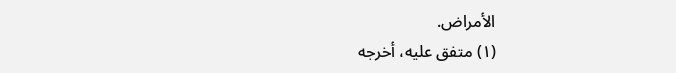الأمراض.
(١) متفق عليه، أخرجه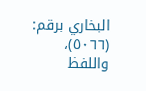البخاري برقم: (٥٠٦٦)، واللفظ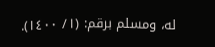له، ومسلم برقم: (١/ ١٤٠٠).